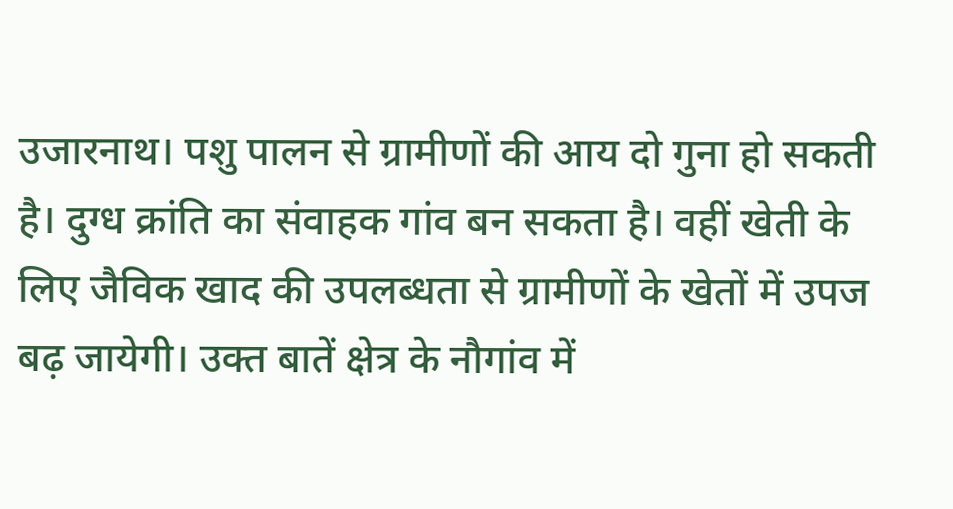उजारनाथ। पशु पालन से ग्रामीणों की आय दो गुना हो सकती है। दुग्ध क्रांति का संवाहक गांव बन सकता है। वहीं खेती के लिए जैविक खाद की उपलब्धता से ग्रामीणों के खेतों में उपज बढ़ जायेगी। उक्त बातें क्षेत्र के नौगांव में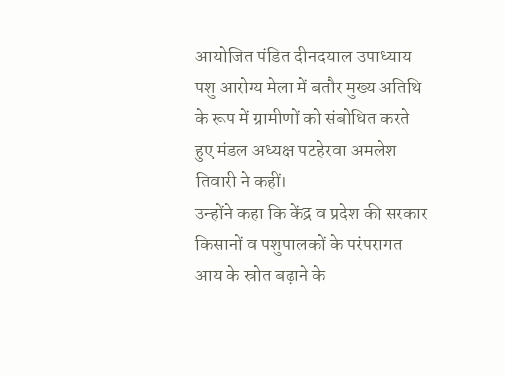आयोजित पंडित दीनदयाल उपाध्याय पशु आरोग्य मेला में बतौर मुख्य अतिथि के रूप में ग्रामीणों को संबोधित करते हुए मंडल अध्यक्ष पटहेरवा अमलेश तिवारी ने कहीं।
उन्होंने कहा कि केंद्र व प्रदेश की सरकार किसानों व पशुपालकों के परंपरागत आय के स्रोत बढ़ाने के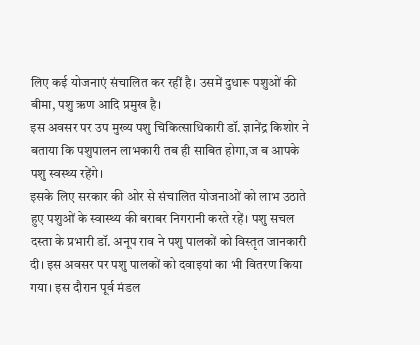लिए कई योजनाएं संचालित कर रहीं है। उसमें दुधारू पशुओं की बीमा, पशु ऋण आदि प्रमुख है।
इस अवसर पर उप मुख्य पशु चिकित्साधिकारी डॉ. ज्ञानेंद्र किशोर ने बताया कि पशुपालन लाभकारी तब ही साबित होगा,ज ब आपके पशु स्वस्थ्य रहेंगे।
इसके लिए सरकार की ओर से संचालित योजनाओं को लाभ उठाते हुए पशुओं के स्वास्थ्य की बराबर निगरानी करते रहें। पशु सचल दस्ता के प्रभारी डॉ. अनूप राव ने पशु पालकों को विस्तृत जानकारी दी। इस अवसर पर पशु पालकों को दवाइयां का भी वितरण किया गया। इस दौरान पूर्व मंडल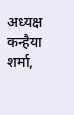अध्यक्ष कन्हैया शर्मा,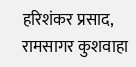हरिशंकर प्रसाद, रामसागर कुशवाहा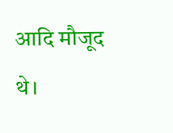आदि मौजूद थे।